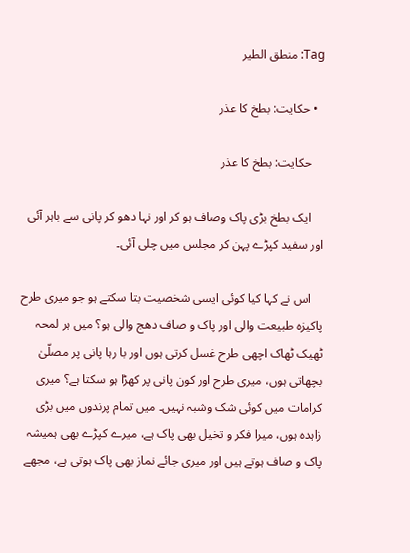Tag: منطق الطیر

  • حکایت: بطخ کا عذر

    حکایت: بطخ کا عذر

    ایک بطخ بڑی پاک وصاف ہو کر اور نہا دھو کر پانی سے باہر آئی اور سفید کپڑے پہن کر مجلس میں چلی آئی۔

    اس نے کہا کیا کوئی ایسی شخصیت بتا سکتے ہو جو میری طرح پاکیزہ طبیعت والی اور پاک و صاف دھج والی ہو؟ میں ہر لمحہ ٹھیک ٹھاک اچھی طرح غسل کرتی ہوں اور با رہا پانی پر مصلّیٰ بچھاتی ہوں، میری طرح اور کون پانی پر کھڑا ہو سکتا ہے؟ میری کرامات میں کوئی شک وشبہ نہیں۔ میں تمام پرندوں میں بڑی زاہدہ ہوں، میرا فکر و تخیل بھی پاک ہے، میرے کپڑے بھی ہمیشہ پاک و صاف ہوتے ہیں اور میری جائے نماز بھی پاک ہوتی ہے، مجھے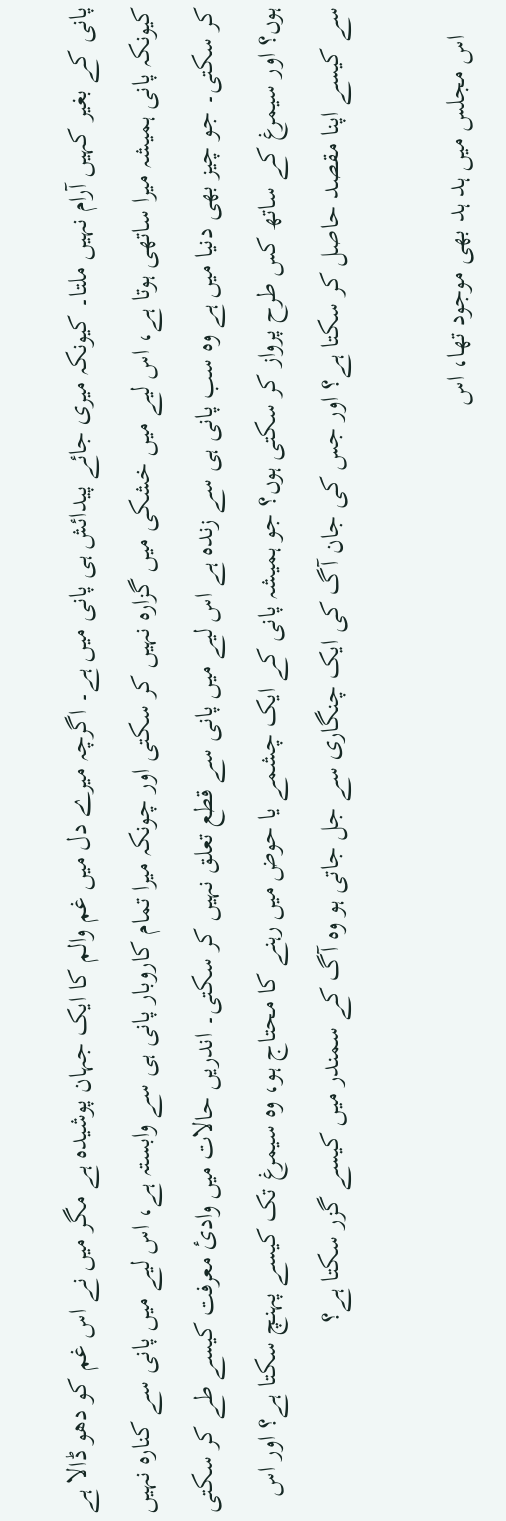پانی کے بغیر کہیں آرام نہیں ملتا۔ کیونکہ میری جائے پیدائش ہی پانی میں ہے۔ اگرچہ میرے دل میں غم والم کا ایک جہان پوشیدہ ہے مگر میں نے اس غم کو دھو ڈالا ہے کیونکہ پانی ہمیشہ میرا ساتھی ہوتا ہے، اس لیے میں خشکی میں گزارہ نہیں کر سکتی اور چونکہ میرا تمام کاروبار پانی ہی سے وابستہ ہے، اس لیے میں پانی سے کنارہ نہیں کر سکتی۔ جو چیز بھی دنیا میں ہے وہ سب پانی ہی سے زندہ ہے اس لیے میں پانی سے قطع تعلق نہیں کر سکتی۔ اندریں حالات میں وادیٔ معرفت کیسے طے کر سکتی ہوں؟ اور سیمرغ کے ساتھ کس طرح پرواز کر سکتی ہوں؟ جو ہمیشہ پانی کے ایک چشمے یا حوض میں رہنے کا محتاج ہو، وہ سیمرغ تک کیسے پہنچ سکتا ہے؟ اور اس سے کیسے اپنا مقصد حاصل کر سکتا ہے؟ اور جس کی جان آگ کی ایک چنگاری سے جل جاتی ہو وہ آگ کے سمندر میں کیسے گزر سکتا ہے؟

    اس مجلس میں ہد ہد بھی موجود تھا، اس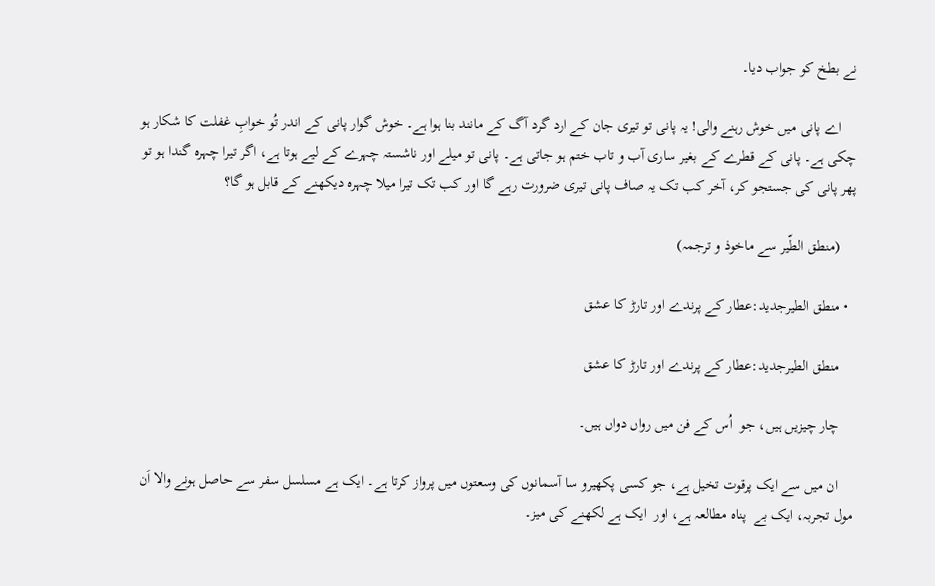نے بطخ کو جواب دیا۔

    اے پانی میں خوش رہنے والی! یہ پانی تو تیری جان کے ارد گرد آگ کے مانند بنا ہوا ہے۔ خوش گوار پانی کے اندر تُو خوابِ غفلت کا شکار ہو چکی ہے۔ پانی کے قطرے کے بغیر ساری آب و تاب ختم ہو جاتی ہے۔ پانی تو میلے اور ناشستہ چہرے کے لیے ہوتا ہے، اگر تیرا چہرہ گندا ہو تو پھر پانی کی جستجو کر، آخر کب تک یہ صاف پانی تیری ضرورت رہے گا اور کب تک تیرا میلا چہرہ دیکھنے کے قابل ہو گا؟

    (منطق الطّیر سے ماخوذ و ترجمہ)

  • منطق الطیرجدید:عطار کے پرندے اور تارڑ کا عشق

    منطق الطیرجدید:عطار کے پرندے اور تارڑ کا عشق

    چار چیزیں ہیں، جو  اُس کے فن میں رواں دواں ہیں۔

    ان میں سے ایک پرقوت تخیل ہے، جو کسی پکھیرو سا آسمانوں کی وسعتوں میں پرواز کرتا ہے۔ ایک ہے مسلسل سفر سے حاصل ہونے والا اَن مول تجربہ، ایک بے  پناہ مطالعہ ہے، اور  ایک ہے لکھنے کی میز۔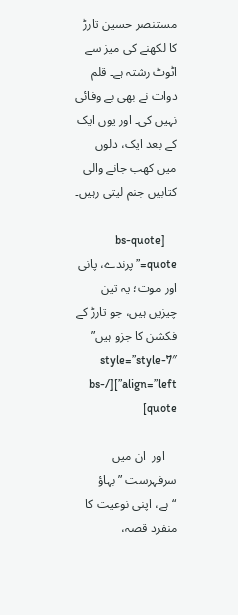مستنصر حسین تارڑ کا لکھنے کی میز سے اٹوٹ رشتہ ہے۔ قلم دوات نے بھی بے وفائی نہیں کی۔ اور یوں ایک کے بعد ایک، دلوں میں کھب جانے والی کتابیں جنم لیتی رہیں۔

    [bs-quote quote=”پرندے، پانی اور موت؛ یہ تین چیزیں ہیں، جو تارڑ کے فکشن کا جزو ہیں” style=”style-7″ align=”left”][/bs-quote]

    اور  ان میں سرفہرست ”بہاؤ “ہے، اپنی نوعیت کا منفرد قصہ،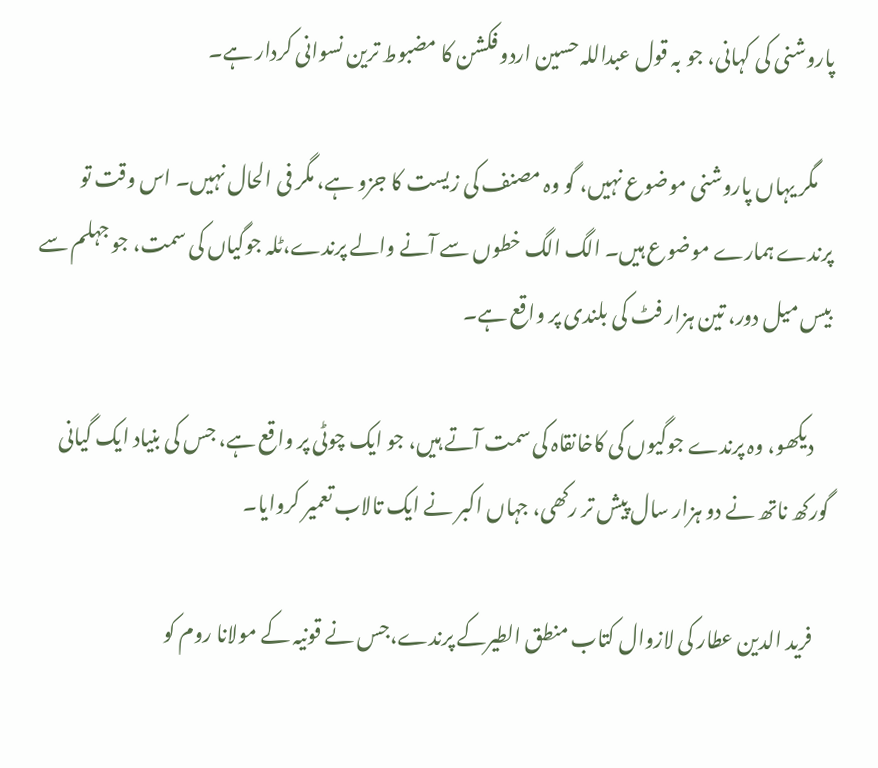پاروشنی کی کہانی، جو بہ قول عبداللہ حسین اردو فکشن کا مضبوط ترین نسوانی کردار ہے۔

    مگر یہاں پاروشنی موضوع نہیں، گو وہ مصنف کی زیست کا جزو ہے، مگر فی الحال نہیں۔ اس وقت تو پرندے ہمارے موضوع ہیں۔ الگ الگ خطوں سے آنے والے پرندے،ٹلہ جوگیاں کی سمت، جو جہلم سے بیس میل دور، تین ہزار فٹ کی بلندی پر واقع ہے۔

    دیکھو، وہ پرندے جوگیوں کی کاخانقاہ کی سمت آتے ہیں، جو ایک چوٹی پر واقع ہے، جس کی بنیاد ایک گیانی گورکھ ناتھ نے دو ہزار سال پیش تر رکھی، جہاں اکبر نے ایک تالاب تعمیر کروایا۔

    فرید الدین عطار کی لازوال کتاب منطق الطیرکے پرندے،جس نے قونیہ کے مولانا روم کو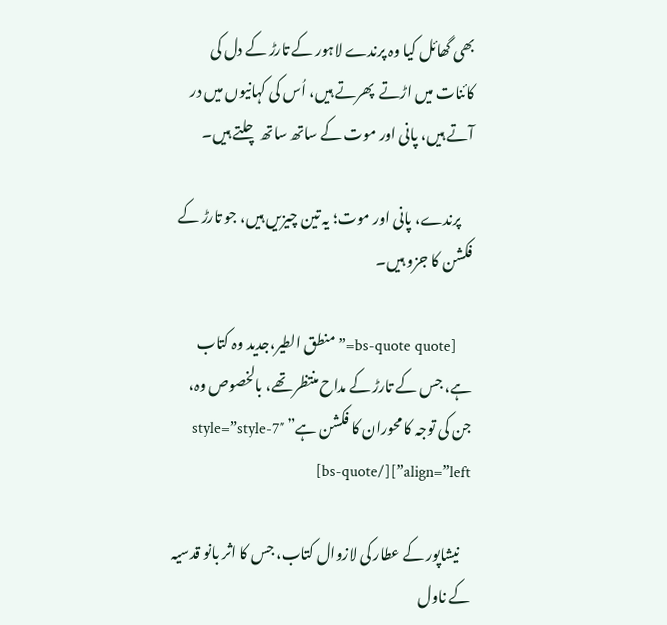بھی گھائل کیا وہ پرندے لاہور کے تارڑ کے دل کی کائنات میں اڑتے  پھرتے ہیں، اُس کی کہانیوں میں در آتے ہیں، پانی اور موت کے ساتھ ساتھ چلتے ہیں۔

    پرندے، پانی اور موت؛ یہ تین چیزیں ہیں، جو تارڑ کے فکشن کا جزو ہیں۔

    [bs-quote quote=”منطق الطیر،جدید وہ کتاب ہے، جس کے تارڑ کے مداح منتظر تھے، بالخصوص وہ، جن کی توجہ کا محوران کا فکشن ہے” style=”style-7″ align=”left”][/bs-quote]

    نیشاپور کے عطار کی لازوال کتاب، جس کا اثر بانو قدسیہ کے ناول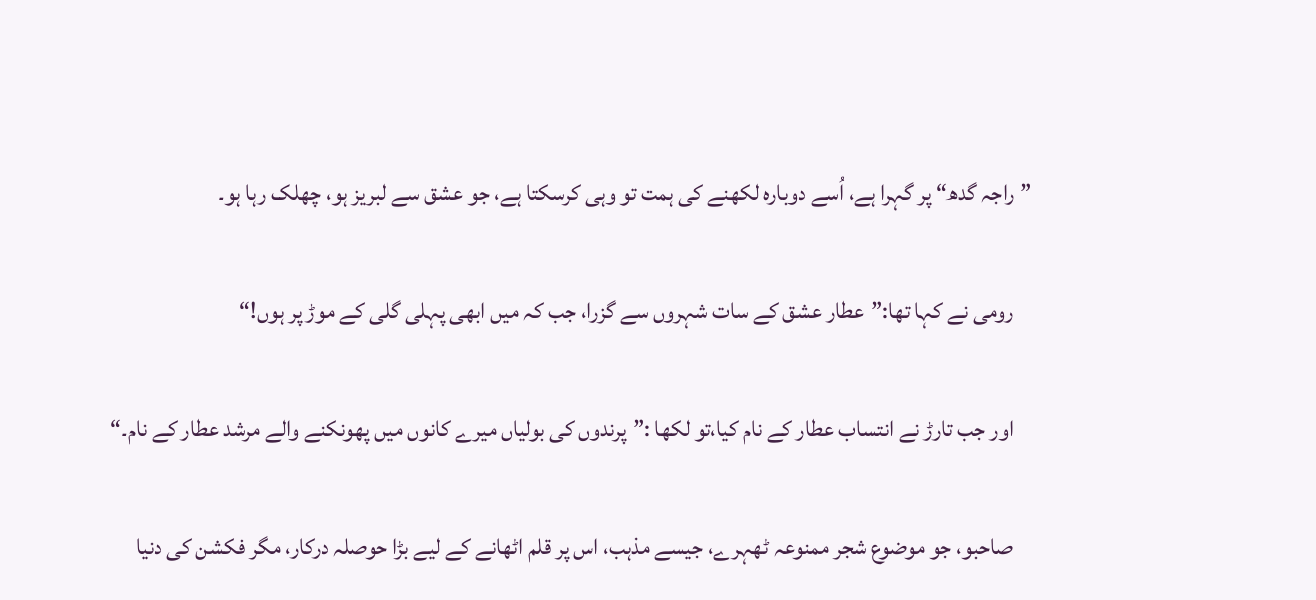”راجہ گدھ“ پر گہرا ہے، اُسے دوبارہ لکھنے کی ہمت تو وہی کرسکتا ہے، جو عشق سے لبریز ہو، چھلک رہا ہو۔

    رومی نے کہا تھا:”عطار عشق کے سات شہروں سے گزرا، جب کہ میں ابھی پہلی گلی کے موڑ پر ہوں!“

    اور جب تارڑ نے انتساب عطار کے نام کیا،تو لکھا :”پرندوں کی بولیاں میرے کانوں میں پھونکنے والے مرشد عطار کے نام۔“

    صاحبو، جو موضوع شجر ممنوعہ ٹھہرے، جیسے مذہب، اس پر قلم اٹھانے کے لیے بڑا حوصلہ درکار، مگر فکشن کی دنیا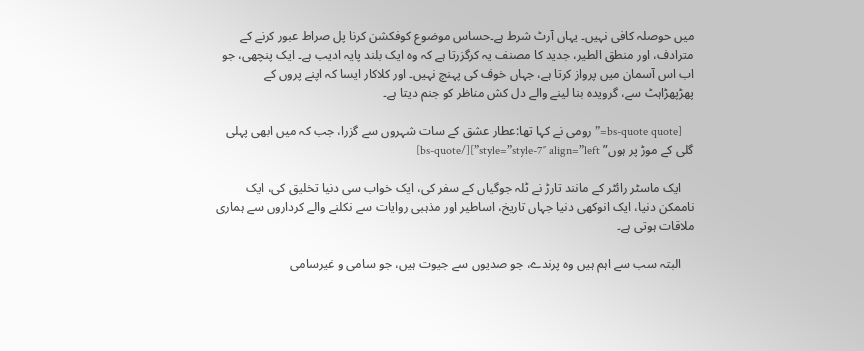میں حوصلہ کافی نہیں۔ یہاں آرٹ شرط ہے۔حساس موضوع کوفکشن کرنا پل صراط عبور کرنے کے مترادف، اور منطق الطیر، جدید کا مصنف یہ کرگزرتا ہے کہ وہ ایک بلند پایہ ادیب ہے۔ ایک پنچھی، جو اب اس آسمان میں پرواز کرتا ہے، جہاں خوف کی پہنچ نہیں۔ اور کلاکار ایسا کہ اپنے پروں کے پھڑپھڑاہٹ سے، گرویدہ بنا لینے والے دل کش مناظر کو جنم دیتا ہے۔

    [bs-quote quote=”رومی نے کہا تھا:عطار عشق کے سات شہروں سے گزرا، جب کہ میں ابھی پہلی گلی کے موڑ پر ہوں” style=”style-7″ align=”left”][/bs-quote]

    ایک ماسٹر رائٹر کے مانند تارڑ نے ٹلہ جوگیاں کے سفر کی، ایک خواب سی دنیا تخلیق کی، ایک ناممکن دنیا، ایک انوکھی دنیا جہاں تاریخ، اساطیر اور مذہبی روایات سے نکلنے والے کرداروں سے ہماری ملاقات ہوتی ہے۔

    البتہ سب سے اہم ہیں وہ پرندے، جو صدیوں سے جیوت ہیں، جو سامی و غیرسامی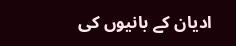ادیان کے بانیوں کی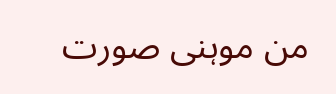من موہنی صورت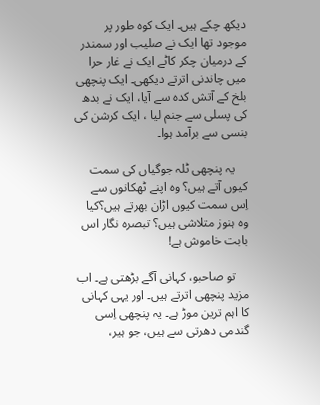دیکھ چکے ہیں۔ ایک کوہ طور پر موجود تھا ایک نے صلیب اور سمندر کے درمیان چکر کاٹے ایک نے غار حرا میں چاندنی اترتے دیکھی۔ ایک پنچھی بلخ کے آتش کدہ سے آیا، ایک نے بدھ کی پسلی سے جنم لیا ، ایک کرشن کی بنسی سے برآمد ہوا۔

    یہ پنچھی ٹلہ جوگیاں کی سمت کیوں آتے ہیں؟ وہ اپنے ٹھکانوں سے اِس سمت کیوں اڑان بھرتے ہیں؟کیا وہ ہنوز متلاشی ہیں؟ تبصرہ نگار اس بابت خاموش ہے!

    تو صاحبو، کہانی آگے بڑھتی ہے۔ اب مزید پنچھی اترتے ہیں۔ اور یہی کہانی کا اہم ترین موڑ ہے۔ یہ پنچھی اِسی گندمی دھرتی سے ہیں، جو ہیر،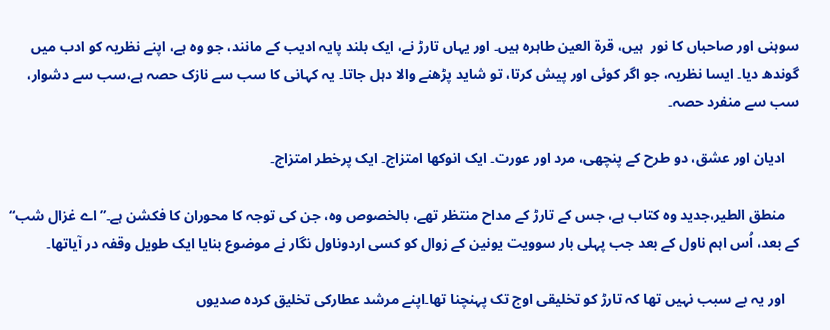سوہنی اور صاحباں کا نور  ہیں، قرة العین طاہرہ ہیں۔ اور یہاں تارڑ نے، ایک بلند پایہ ادیب کے مانند، جو وہ ہے، اپنے نظریہ کو ادب میں گوندھ دیا۔ ایسا نظریہ، جو اگر کوئی اور پیش کرتا، تو شاید پڑھنے والا دہل جاتا۔ یہ کہانی کا سب سے نازک حصہ ہے،سب سے دشوار، سب سے منفرد حصہ۔

    ادیان اور عشق، دو طرح کے پنچھی، مرد اور عورت۔ ایک انوکھا امتزاج۔ ایک پرخطر امتزاج۔

    منطق الطیر،جدید وہ کتاب ہے، جس کے تارڑ کے مداح منتظر تھے، بالخصوص وہ، جن کی توجہ کا محوران کا فکشن ہے۔”اے غزال شب“ کے بعد، اُس اہم ناول کے بعد جب پہلی بار سوویت یونین کے زوال کو کسی اردوناول نگار نے موضوع بنایا ایک طویل وقفہ در آیاتھا۔

    اور یہ بے سبب نہیں تھا کہ تارڑ کو تخلیقی اوج تک پہنچنا تھا۔اپنے مرشد عطارکی تخلیق کردہ صدیوں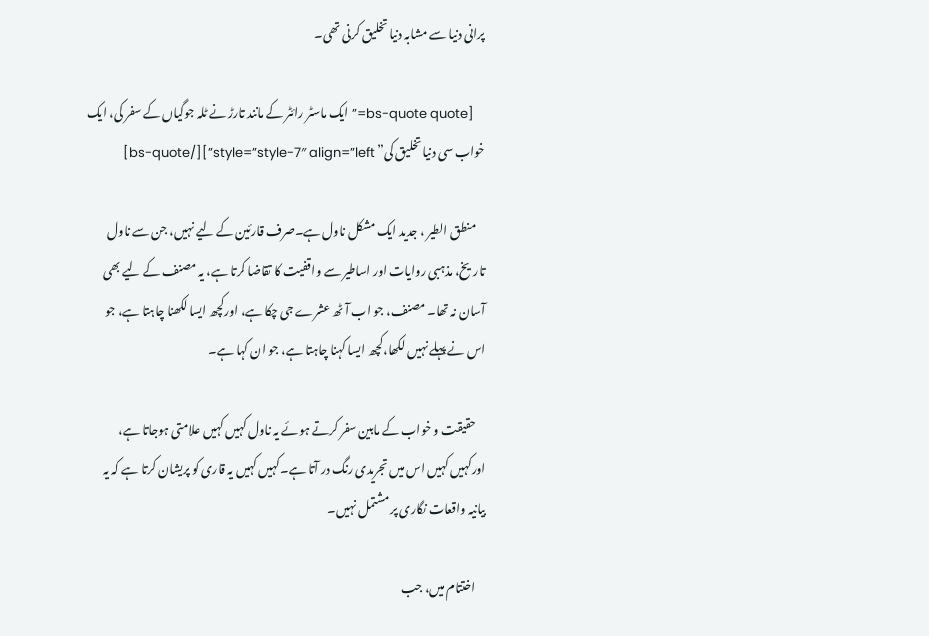پرانی دنیا سے مشابہ دنیا تخلیق کرنی تھی۔

    [bs-quote quote=”ایک ماسٹر رائٹر کے مانند تارڑ نے ٹلہ جوگیاں کے سفر کی، ایک خواب سی دنیا تخلیق کی” style=”style-7″ align=”left”][/bs-quote]

    منطق الطیر ، جدید ایک مشکل ناول ہے۔صرف قارئین کے لیے نہیں، جن سے ناول تاریخ، مذہبی روایات اور اساطیر سے واقفیت کا تقاضا کرتا ہے، یہ مصنف کے لیے بھی آسان نہ تھا۔ مصنف، جو اب آٹھ عشرے جی چکا ہے، اورکچھ ایسا لکھنا چاہتا ہے، جو اس نے پہلے نہیں لکھا،کچھ ایسا کہنا چاہتا ہے، جو ان کہا ہے۔

    حقیقت و خواب کے مابین سفر کرتے ہوئے یہ ناول کہیں کہیں علامتی ہوجاتا ہے، اورکہیں کہیں اس میں تجریدی رنگ در آتا ہے۔کہیں کہیں یہ قاری کو پریشان کرتا ہے کہ یہ بیانیہ واقعات نگاری پر مشتمل نہیں۔

    اختتام میں، جب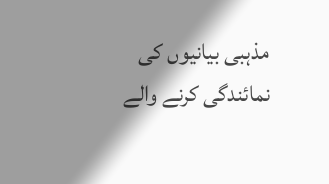مذہبی بیانیوں کی نمائندگی کرنے والے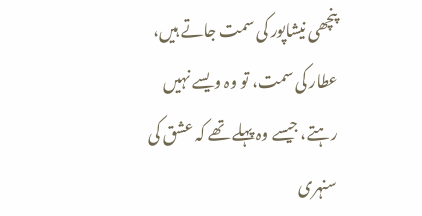پنچھی نیشاپور کی سمت جاتے ہیں، عطار کی سمت، تو وہ ویسے نہیں رہتے، جیسے وہ پہلے تھے کہ عشق کی سنہری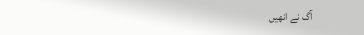آگ نے انھیں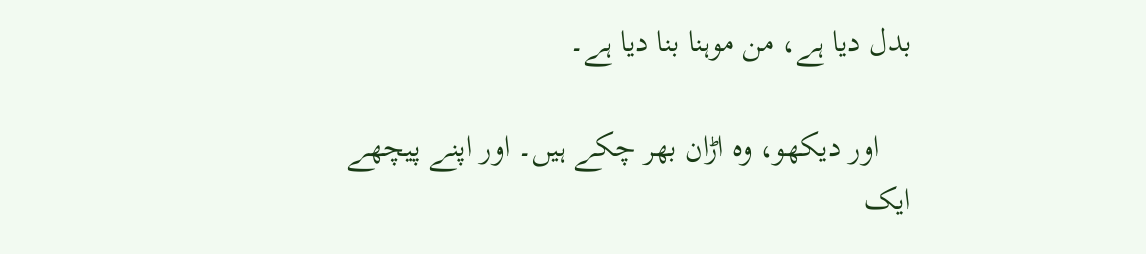بدل دیا ہے، من موہنا بنا دیا ہے۔

    اور دیکھو، وہ اڑان بھر چکے ہیں۔ اور اپنے پیچھے ایک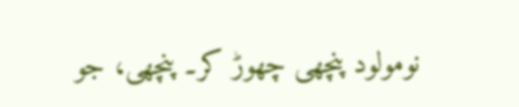نومولود پنچھی چھوڑ کر۔ پنچھی، جو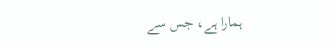ہمارا ہے، جس سے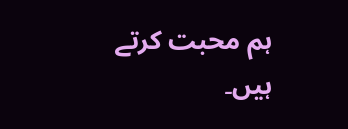ہم محبت کرتے ہیں۔